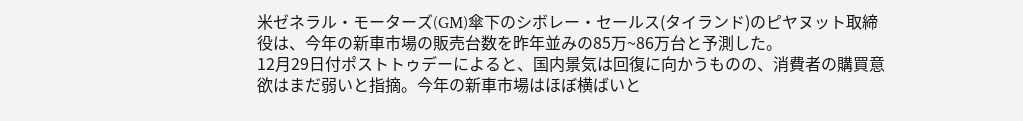米ゼネラル・モーターズ(GM)傘下のシボレー・セールス(タイランド)のピヤヌット取締役は、今年の新車市場の販売台数を昨年並みの85万~86万台と予測した。
12月29日付ポストトゥデーによると、国内景気は回復に向かうものの、消費者の購買意欲はまだ弱いと指摘。今年の新車市場はほぼ横ばいと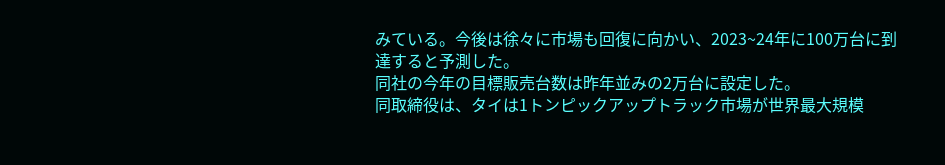みている。今後は徐々に市場も回復に向かい、2023~24年に100万台に到達すると予測した。
同社の今年の目標販売台数は昨年並みの2万台に設定した。
同取締役は、タイは1トンピックアップトラック市場が世界最大規模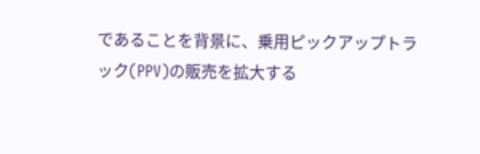であることを背景に、乗用ピックアップトラック(PPV)の販売を拡大する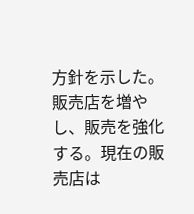方針を示した。販売店を増やし、販売を強化する。現在の販売店は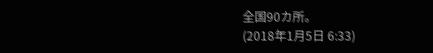全国90カ所。
(2018年1月5日 6:33)